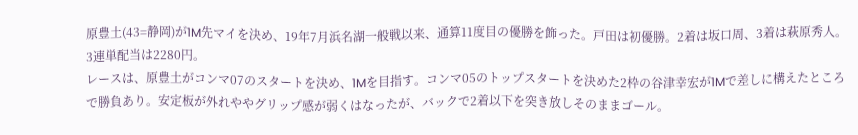原豊土(43=静岡)が1M先マイを決め、19年7月浜名湖一般戦以来、通算11度目の優勝を飾った。戸田は初優勝。2着は坂口周、3着は萩原秀人。3連単配当は2280円。
レースは、原豊土がコンマ07のスタートを決め、1Mを目指す。コンマ05のトップスタートを決めた2枠の谷津幸宏が1Mで差しに構えたところで勝負あり。安定板が外れややグリップ感が弱くはなったが、バックで2着以下を突き放しそのままゴール。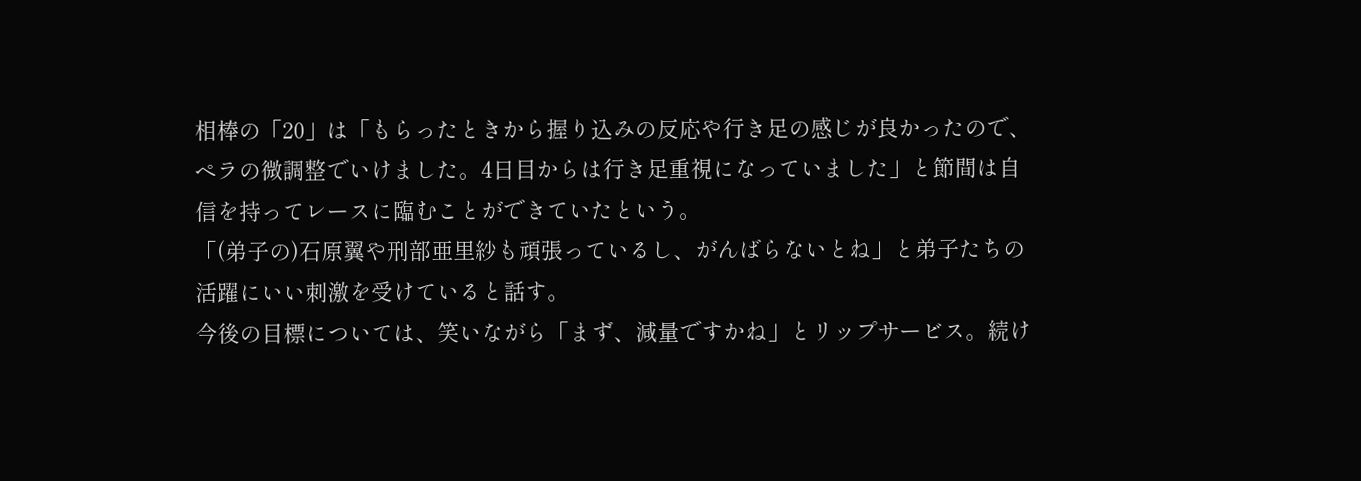相棒の「20」は「もらったときから握り込みの反応や行き足の感じが良かったので、ペラの微調整でいけました。4日目からは行き足重視になっていました」と節間は自信を持ってレースに臨むことができていたという。
「(弟子の)石原翼や刑部亜里紗も頑張っているし、がんばらないとね」と弟子たちの活躍にいい刺激を受けていると話す。
今後の目標については、笑いながら「まず、減量ですかね」とリップサービス。続け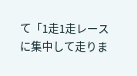て「1走1走レースに集中して走りま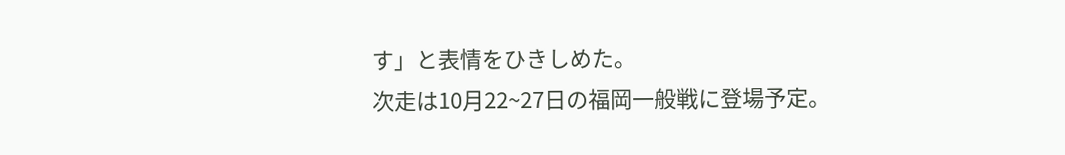す」と表情をひきしめた。
次走は10月22~27日の福岡一般戦に登場予定。